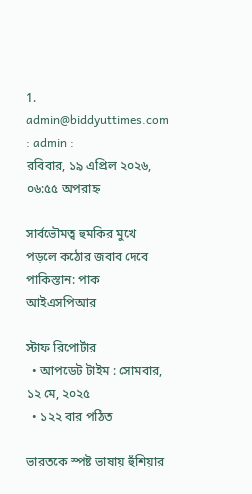1. admin@biddyuttimes.com : admin :
রবিবার, ১৯ এপ্রিল ২০২৬, ০৬:৫৫ অপরাহ্ন

সার্বভৌমত্ব হুমকির মুখে পড়লে কঠোর জবাব দেবে পাকিস্তান: পাক আইএসপিআর

স্টাফ রিপোর্টার
  • আপডেট টাইম : সোমবার, ১২ মে, ২০২৫
  • ১২২ বার পঠিত

ভারতকে স্পষ্ট ভাষায় হুঁশিয়ার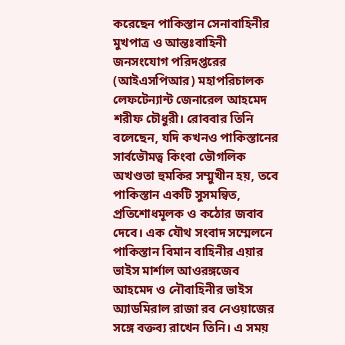করেছেন পাকিস্তান সেনাবাহিনীর মুখপাত্র ও আন্তঃবাহিনী জনসংযোগ পরিদপ্তরের (আইএসপিআর) মহাপরিচালক লেফটেন্যান্ট জেনারেল আহমেদ শরীফ চৌধুরী। রোববার তিনি বলেছেন, যদি কখনও পাকিস্তানের সার্বভৌমত্ব কিংবা ভৌগলিক অখণ্ডতা হুমকির সম্মুখীন হয়, তবে পাকিস্তান একটি সুসমন্বিত, প্রতিশোধমূলক ও কঠোর জবাব দেবে। এক যৌথ সংবাদ সম্মেলনে পাকিস্তান বিমান বাহিনীর এয়ার ভাইস মার্শাল আওরঙ্গজেব আহমেদ ও নৌবাহিনীর ভাইস অ্যাডমিরাল রাজা রব নেওয়াজের সঙ্গে বক্তব্য রাখেন তিনি। এ সময়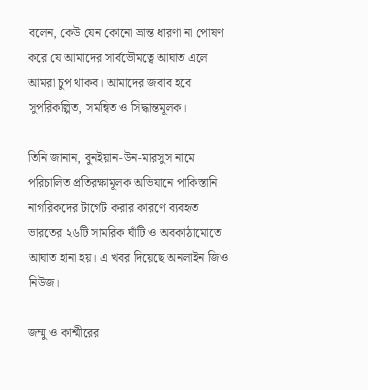বলেন, কেউ যেন কোনো ভ্রান্ত ধারণা না পোষণ করে যে আমাদের সার্বভৌমত্বে আঘাত এলে আমরা চুপ থাকব। আমাদের জবাব হবে সুপরিকল্পিত, সমন্বিত ও সিদ্ধান্তমূলক।

তিনি জানান, বুনইয়ান-উন-মারসুস নামে পরিচালিত প্রতিরক্ষামূলক অভিযানে পাকিস্তানি নাগরিকদের টার্গেট করার কারণে ব্যবহৃত ভারতের ২৬টি সামরিক ঘাঁটি ও অবকাঠামোতে আঘাত হানা হয়। এ খবর দিয়েছে অনলাইন জিও নিউজ।

জম্মু ও কাশ্মীরের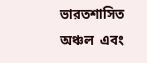ভারতশাসিত অঞ্চল  এবং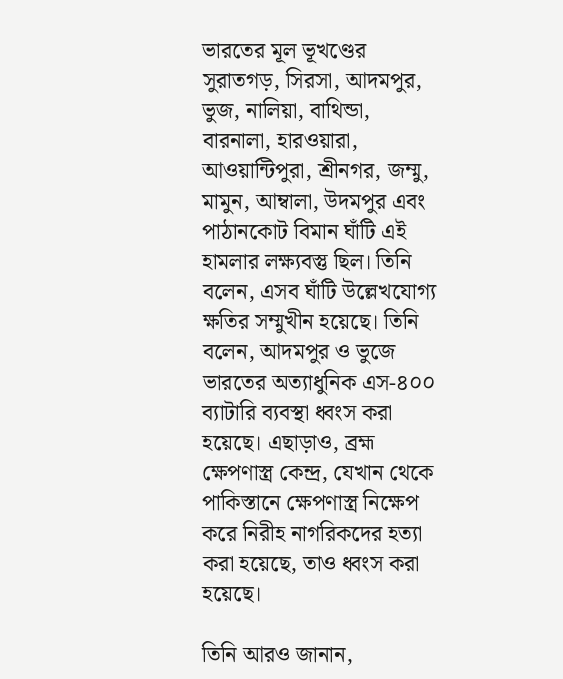ভারতের মূল ভূখণ্ডের সুরাতগড়, সিরসা, আদমপুর, ভুজ, নালিয়া, বাথিন্ডা, বারনালা, হারওয়ারা, আওয়ান্টিপুরা, শ্রীনগর, জম্মু, মামুন, আম্বালা, উদমপুর এবং পাঠানকোট বিমান ঘাঁটি এই হামলার লক্ষ্যবস্তু ছিল। তিনি বলেন, এসব ঘাঁটি উল্লেখযোগ্য ক্ষতির সম্মুখীন হয়েছে। তিনি বলেন, আদমপুর ও ভুজে ভারতের অত্যাধুনিক এস-৪০০ ব্যাটারি ব্যবস্থা ধ্বংস করা হয়েছে। এছাড়াও, ব্রহ্ম ক্ষেপণাস্ত্র কেন্দ্র, যেখান থেকে পাকিস্তানে ক্ষেপণাস্ত্র নিক্ষেপ করে নিরীহ নাগরিকদের হত্যা করা হয়েছে, তাও ধ্বংস করা হয়েছে।

তিনি আরও জানান,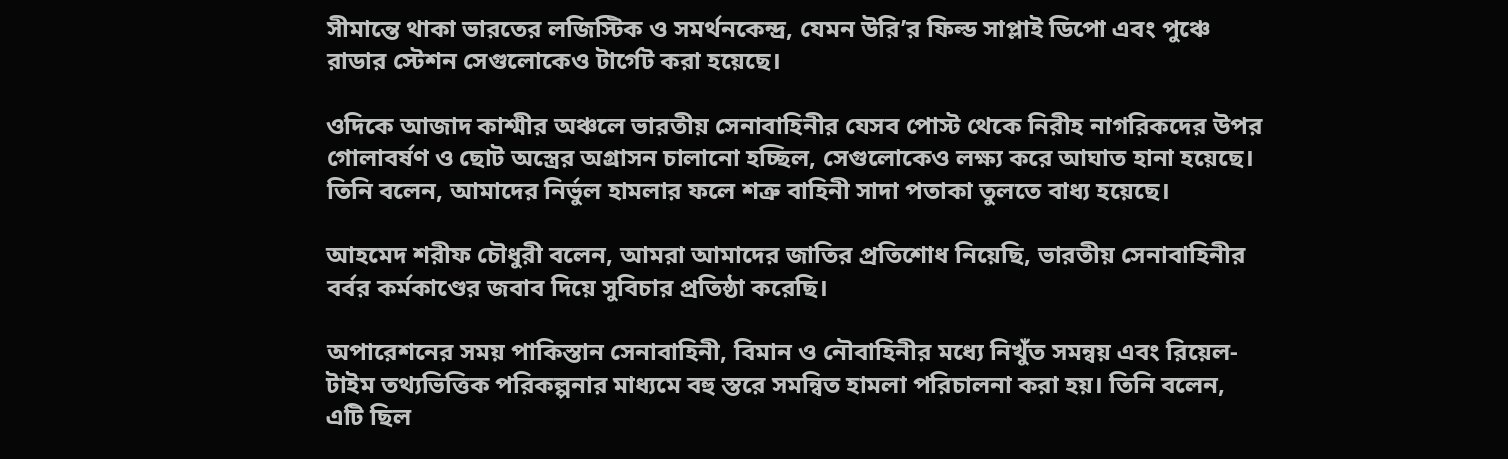সীমান্তে থাকা ভারতের লজিস্টিক ও সমর্থনকেন্দ্র, যেমন উরি’র ফিল্ড সাপ্লাই ডিপো এবং পুঞ্চে রাডার স্টেশন সেগুলোকেও টার্গেট করা হয়েছে।

ওদিকে আজাদ কাশ্মীর অঞ্চলে ভারতীয় সেনাবাহিনীর যেসব পোস্ট থেকে নিরীহ নাগরিকদের উপর গোলাবর্ষণ ও ছোট অস্ত্রের অগ্রাসন চালানো হচ্ছিল, সেগুলোকেও লক্ষ্য করে আঘাত হানা হয়েছে। তিনি বলেন, আমাদের নির্ভুল হামলার ফলে শত্রু বাহিনী সাদা পতাকা তুলতে বাধ্য হয়েছে।

আহমেদ শরীফ চৌধুরী বলেন, আমরা আমাদের জাতির প্রতিশোধ নিয়েছি, ভারতীয় সেনাবাহিনীর বর্বর কর্মকাণ্ডের জবাব দিয়ে সুবিচার প্রতিষ্ঠা করেছি।

অপারেশনের সময় পাকিস্তান সেনাবাহিনী, বিমান ও নৌবাহিনীর মধ্যে নিখুঁত সমন্বয় এবং রিয়েল-টাইম তথ্যভিত্তিক পরিকল্পনার মাধ্যমে বহু স্তরে সমন্বিত হামলা পরিচালনা করা হয়। তিনি বলেন, এটি ছিল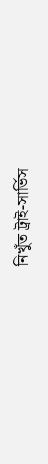নিখুঁত ট্রাই-সার্ভিস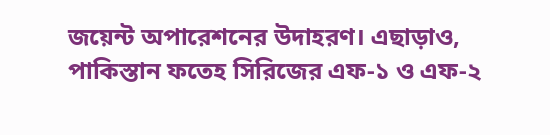জয়েন্ট অপারেশনের উদাহরণ। এছাড়াও, পাকিস্তান ফতেহ সিরিজের এফ-১ ও এফ-২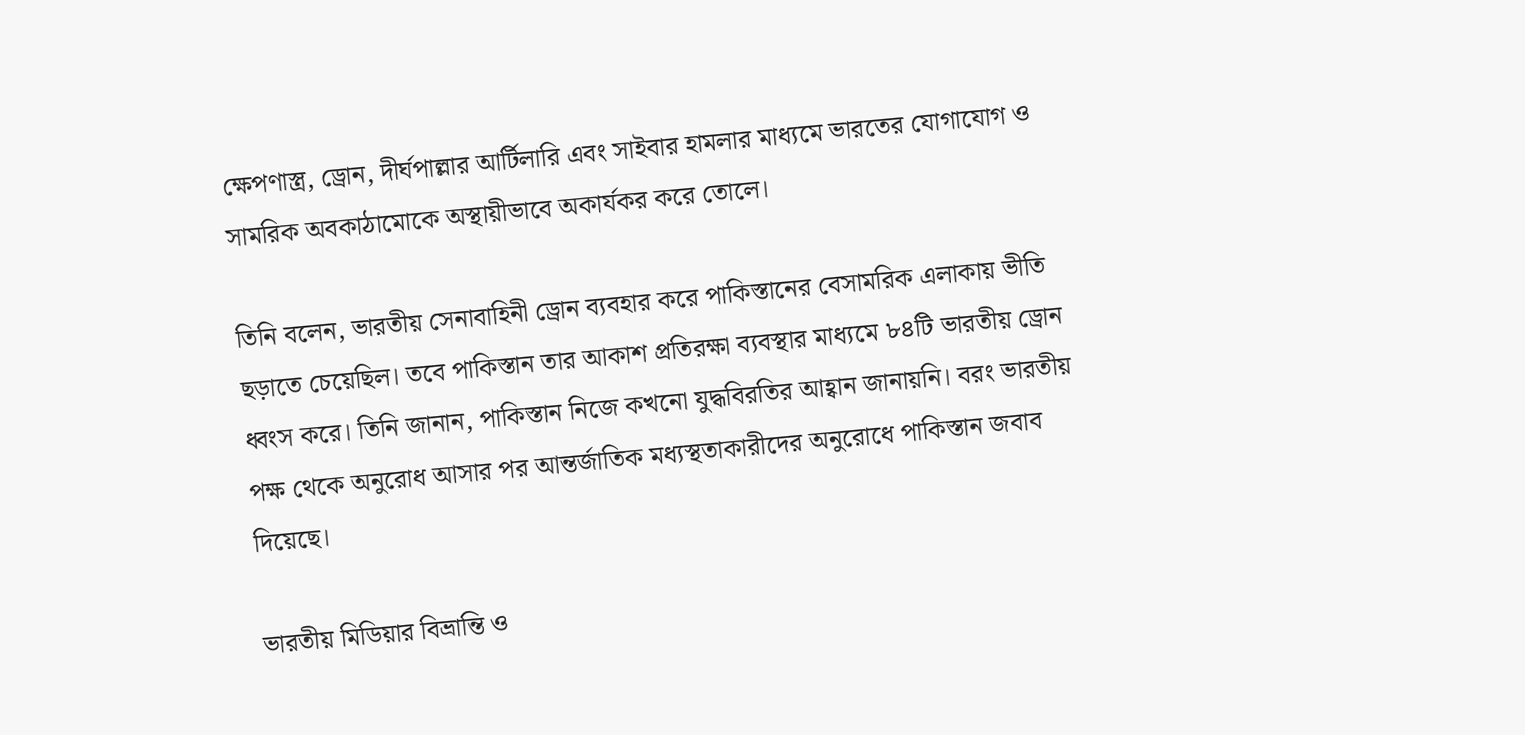ক্ষেপণাস্ত্র, ড্রোন, দীর্ঘপাল্লার আর্টিলারি এবং সাইবার হামলার মাধ্যমে ভারতের যোগাযোগ ও সামরিক অবকাঠামোকে অস্থায়ীভাবে অকার্যকর করে তোলে।

তিনি বলেন, ভারতীয় সেনাবাহিনী ড্রোন ব্যবহার করে পাকিস্তানের বেসামরিক এলাকায় ভীতি ছড়াতে চেয়েছিল। তবে পাকিস্তান তার আকাশ প্রতিরক্ষা ব্যবস্থার মাধ্যমে ৮৪টি ভারতীয় ড্রোন ধ্বংস করে। তিনি জানান, পাকিস্তান নিজে কখনো যুদ্ধবিরতির আহ্বান জানায়নি। বরং ভারতীয় পক্ষ থেকে অনুরোধ আসার পর আন্তর্জাতিক মধ্যস্থতাকারীদের অনুরোধে পাকিস্তান জবাব দিয়েছে।

ভারতীয় মিডিয়ার বিভ্রান্তি ও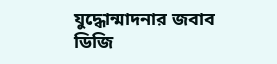যুদ্ধোন্মাদনার জবাব
ডিজি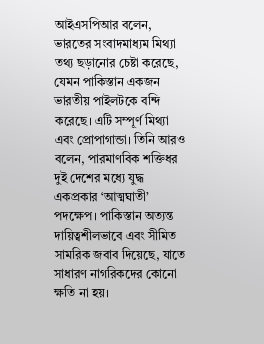আইএসপিআর বলেন, ভারতের সংবাদমাধ্যম মিথ্যা তথ্য ছড়ানোর চেষ্টা করেছে, যেমন পাকিস্তান একজন ভারতীয় পাইলটকে বন্দি করেছে। এটি সম্পূর্ণ মিথ্যা এবং প্রোপাগান্ডা। তিনি আরও বলেন, পারমাণবিক শক্তিধর দুই দেশের মধ্যে যুদ্ধ একপ্রকার ‘আত্মঘাতী’ পদক্ষেপ। পাকিস্তান অত্যন্ত দায়িত্বশীলভাবে এবং সীমিত সামরিক জবাব দিয়েছে, যাতে সাধারণ নাগরিকদের কোনো ক্ষতি না হয়।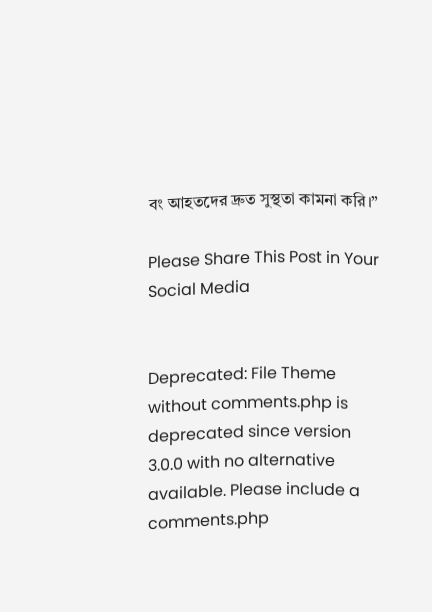বং আহতদের দ্রুত সুস্থতা কামনা করি।”

Please Share This Post in Your Social Media


Deprecated: File Theme without comments.php is deprecated since version 3.0.0 with no alternative available. Please include a comments.php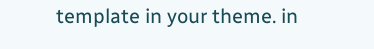template in your theme. in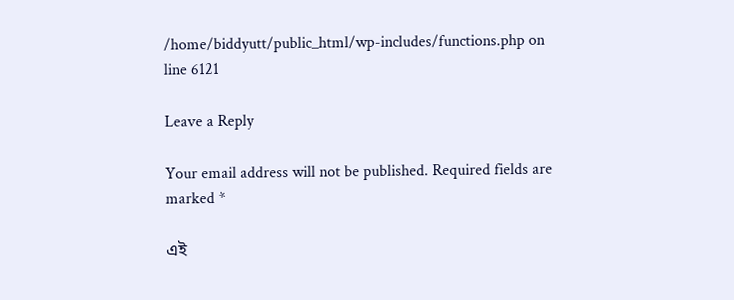/home/biddyutt/public_html/wp-includes/functions.php on line 6121

Leave a Reply

Your email address will not be published. Required fields are marked *

এই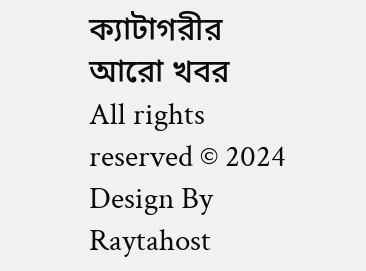ক্যাটাগরীর আরো খবর
All rights reserved © 2024
Design By Raytahost